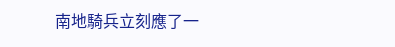南地騎兵立刻應了一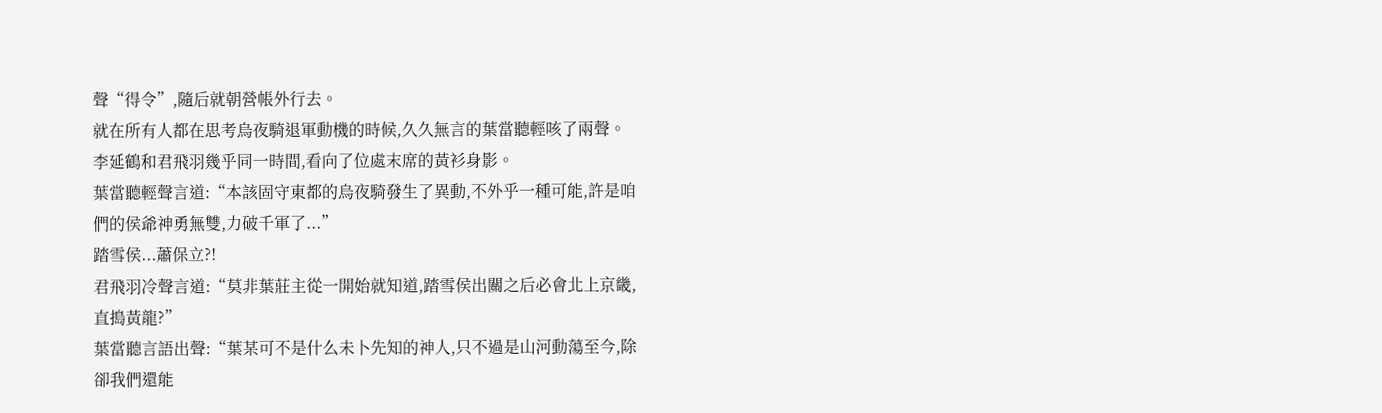聲“得令”,隨后就朝營帳外行去。
就在所有人都在思考烏夜騎退軍動機的時候,久久無言的葉當聽輕咳了兩聲。
李延鶴和君飛羽幾乎同一時間,看向了位處末席的黃衫身影。
葉當聽輕聲言道:“本該固守東都的烏夜騎發生了異動,不外乎一種可能,許是咱們的侯爺神勇無雙,力破千軍了...”
踏雪侯...蕭保立?!
君飛羽冷聲言道:“莫非葉莊主從一開始就知道,踏雪侯出關之后必會北上京畿,直搗黃龍?”
葉當聽言語出聲:“葉某可不是什么未卜先知的神人,只不過是山河動蕩至今,除卻我們還能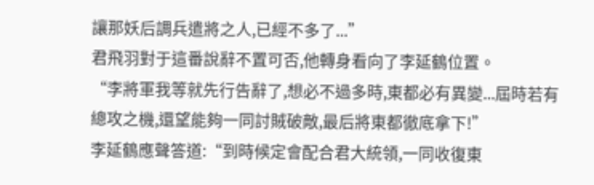讓那妖后調兵遣將之人,已經不多了...”
君飛羽對于這番說辭不置可否,他轉身看向了李延鶴位置。
“李將軍我等就先行告辭了,想必不過多時,東都必有異變...屆時若有總攻之機,還望能夠一同討賊破敵,最后將東都徹底拿下!”
李延鶴應聲答道:“到時候定會配合君大統領,一同收復東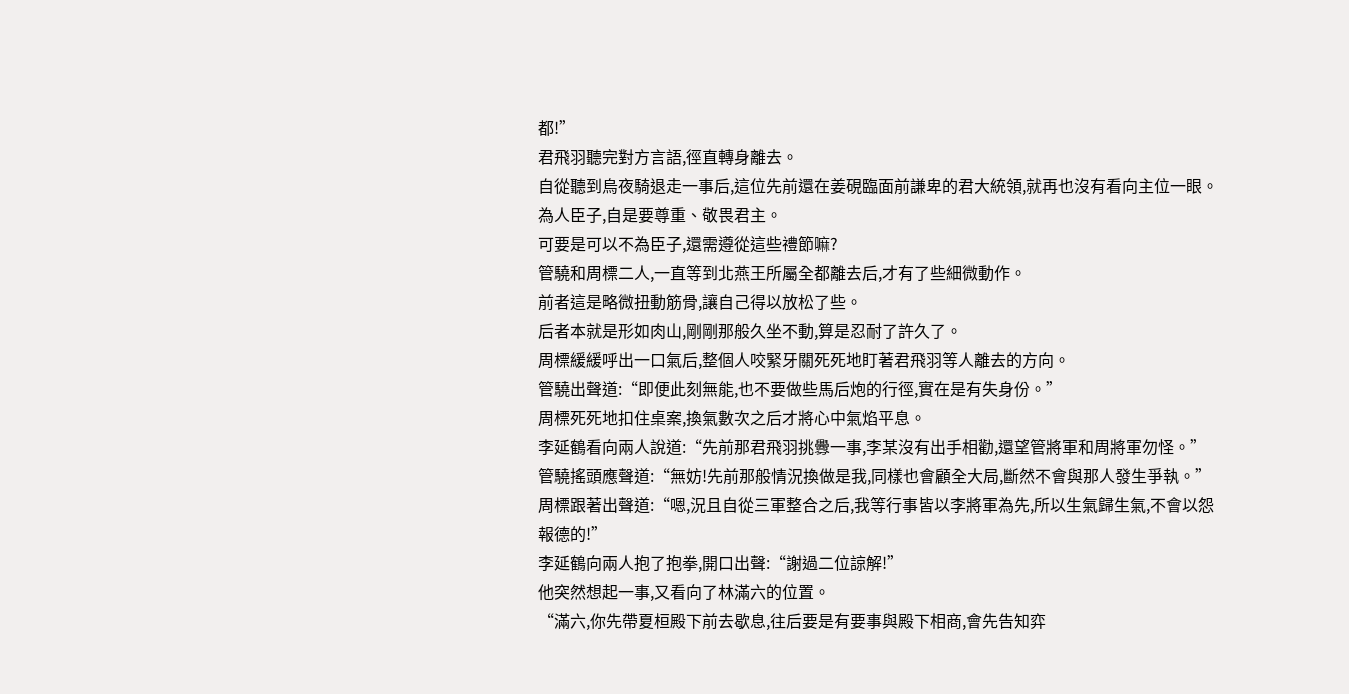都!”
君飛羽聽完對方言語,徑直轉身離去。
自從聽到烏夜騎退走一事后,這位先前還在姜硯臨面前謙卑的君大統領,就再也沒有看向主位一眼。
為人臣子,自是要尊重、敬畏君主。
可要是可以不為臣子,還需遵從這些禮節嘛?
管驍和周標二人,一直等到北燕王所屬全都離去后,才有了些細微動作。
前者這是略微扭動筋骨,讓自己得以放松了些。
后者本就是形如肉山,剛剛那般久坐不動,算是忍耐了許久了。
周標緩緩呼出一口氣后,整個人咬緊牙關死死地盯著君飛羽等人離去的方向。
管驍出聲道:“即便此刻無能,也不要做些馬后炮的行徑,實在是有失身份。”
周標死死地扣住桌案,換氣數次之后才將心中氣焰平息。
李延鶴看向兩人說道:“先前那君飛羽挑釁一事,李某沒有出手相勸,還望管將軍和周將軍勿怪。”
管驍搖頭應聲道:“無妨!先前那般情況換做是我,同樣也會顧全大局,斷然不會與那人發生爭執。”
周標跟著出聲道:“嗯,況且自從三軍整合之后,我等行事皆以李將軍為先,所以生氣歸生氣,不會以怨報德的!”
李延鶴向兩人抱了抱拳,開口出聲:“謝過二位諒解!”
他突然想起一事,又看向了林滿六的位置。
“滿六,你先帶夏桓殿下前去歇息,往后要是有要事與殿下相商,會先告知弈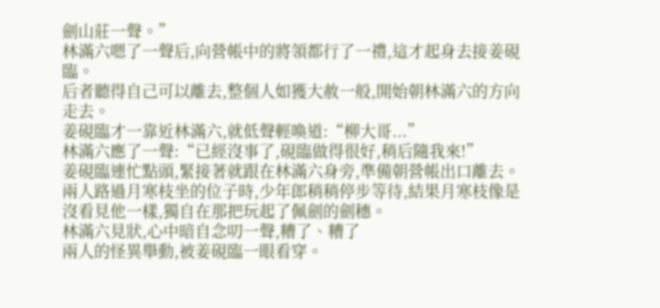劍山莊一聲。”
林滿六嗯了一聲后,向營帳中的將領都行了一禮,這才起身去接姜硯臨。
后者聽得自己可以離去,整個人如獲大赦一般,開始朝林滿六的方向走去。
姜硯臨才一靠近林滿六,就低聲輕喚道:“柳大哥...”
林滿六應了一聲:“已經沒事了,硯臨做得很好,稍后隨我來!”
姜硯臨連忙點頭,緊接著就跟在林滿六身旁,準備朝營帳出口離去。
兩人路過月寒枝坐的位子時,少年郎稍稍停步等待,結果月寒枝像是沒看見他一樣,獨自在那把玩起了佩劍的劍穗。
林滿六見狀,心中暗自念叨一聲,糟了、糟了
兩人的怪異舉動,被姜硯臨一眼看穿。